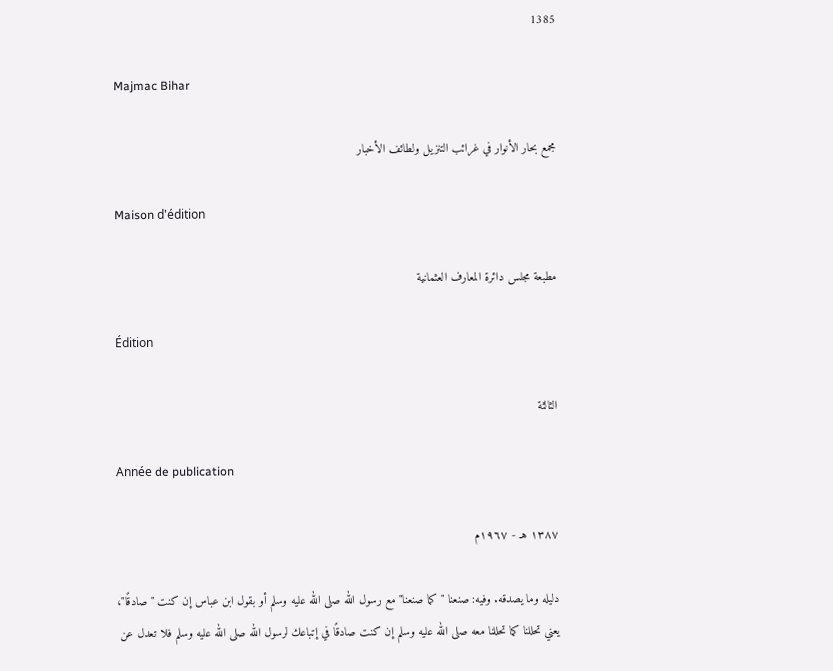1385

Majmac Bihar

مجمع بحار الأنوار في غرائب التنزيل ولطائف الأخبار

Maison d'édition

مطبعة مجلس دائرة المعارف العثمانية

Édition

الثالثة

Année de publication

١٣٨٧ هـ - ١٩٦٧م

دليله وما يصدقه. وفيه: صنعنا "كما صنعنا" مع رسول الله صلى الله عليه وسلم أو بقول ابن عباس إن كنت "صادقًا"، يعني تحللنا كما تحللنا معه صلى الله عليه وسلم إن كنت صادقًا في إتباعك لرسول الله صلى الله عليه وسلم فلا تعدل عن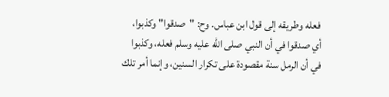فعله وطريقه إلى قول ابن عباس. وح: "صدقوا" وكذبوا، أي صدقوا في أن النبي صلى الله عليه وسلم فعله، وكذبوا في أن الرمل سنة مقصودة على تكرار السنين، وإنما أمر تلك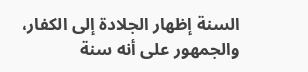السنة إظهار الجلادة إلى الكفار، والجمهور على أنه سنة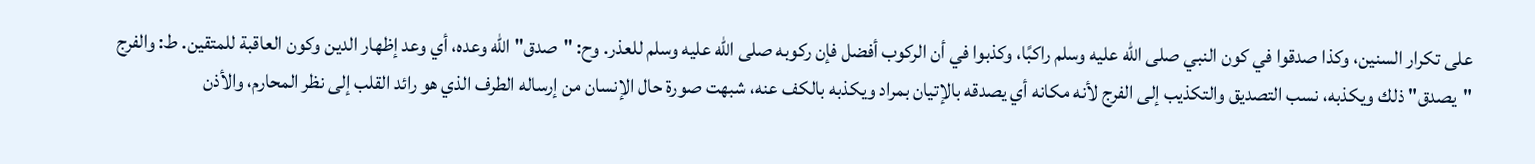على تكرار السنين، وكذا صدقوا في كون النبي صلى الله عليه وسلم راكبًا، وكذبوا في أن الركوب أفضل فإن ركوبه صلى الله عليه وسلم للعذر. وح: "صدق" الله وعده، أي وعد إظهار الدين وكون العاقبة للمتقين. ط: والفرج "يصدق" ذلك ويكذبه، نسب التصديق والتكذيب إلى الفرج لأنه مكانه أي يصدقه بالإتيان بمراد ويكذبه بالكف عنه، شبهت صورة حال الإنسان من إرساله الطرف الذي هو رائد القلب إلى نظر المحارم، والأذن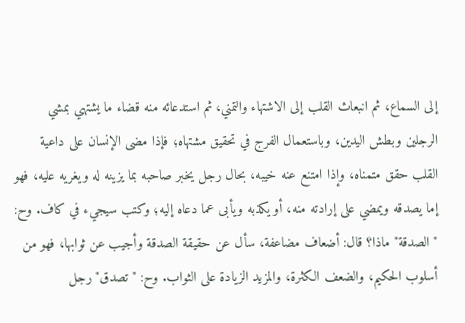إلى السماع، ثم انبعاث القلب إلى الاشتهاء والتمني، ثم استدعائه منه قضاء ما يشتهي بمشي الرجلين وبطش اليدين، وباستعمال الفرج في تحقيق مشتهاه؛ فإذا مضى الإنسان على داعية القلب حقق متمناه، وإذا امتنع عنه خيبه، بحال رجل يخبر صاحبه بما يزينه له ويغريه عليه، فهو إما يصدقه ويمضي على إرادته منه، أو يكذبه ويأبى عما دعاه إليه؛ وكتب سيجيء في كاف. وح: "الصدقة" ماذا؟ قال: أضعاف مضاعفة، سأل عن حقيقة الصدقة وأجيب عن ثوابها، فهو من أسلوب الحكيم، والضعف الكثرة، والمزيد الزيادة على الثواب. وح: "تصدق" رجل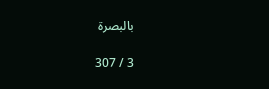بالبصرة

3 / 307